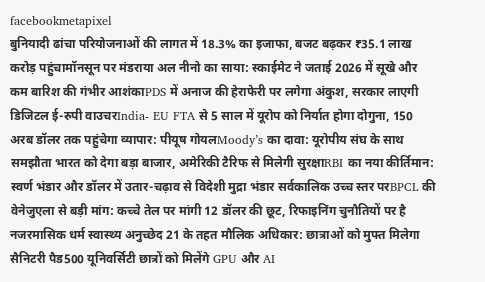facebookmetapixel
बुनियादी ढांचा परियोजनाओं की लागत में 18.3% का इजाफा, बजट बढ़कर ₹35.1 लाख करोड़ पहुंचामॉनसून पर मंडराया अल नीनो का साया: स्काईमेट ने जताई 2026 में सूखे और कम बारिश की गंभीर आशंकाPDS में अनाज की हेराफेरी पर लगेगा अंकुश, सरकार लाएगी डिजिटल ई-रुपी वाउचरIndia- EU FTA से 5 साल में यूरोप को निर्यात होगा दोगुना, 150 अरब डॉलर तक पहुंचेगा व्यापार: पीयूष गोयलMoody’s का दावा: यूरोपीय संघ के साथ समझौता भारत को देगा बड़ा बाजार, अमेरिकी टैरिफ से मिलेगी सुरक्षाRBI का नया कीर्तिमान: स्वर्ण भंडार और डॉलर में उतार-चढ़ाव से विदेशी मुद्रा भंडार सर्वकालिक उच्च स्तर परBPCL की वेनेजुएला से बड़ी मांग: कच्चे तेल पर मांगी 12 डॉलर की छूट, रिफाइनिंग चुनौतियों पर है नजरमासिक धर्म स्वास्थ्य अनुच्छेद 21 के तहत मौलिक अधिकार: छात्राओं को मुफ्त मिलेगा सैनिटरी पैड500 यूनिवर्सिटी छात्रों को मिलेंगे GPU और AI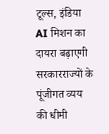टूल्स, इंडिया AI मिशन का दायरा बढ़ाएगी सरकारराज्यों के पूंजीगत व्यय की धीमी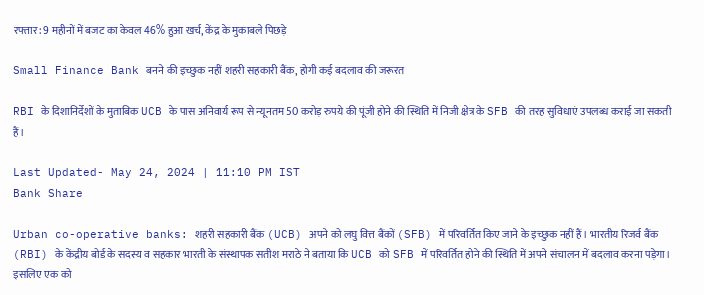रफ्तार: 9 महीनों में बजट का केवल 46% हुआ खर्च, केंद्र के मुकाबले पिछड़े

Small Finance Bank बनने की इच्छुक नहीं शहरी सहकारी बैंक, होगी कई बदलाव की जरूरत

RBI के दिशानिर्देशों के मुताबिक UCB के पास अनिवार्य रूप से न्यूनतम 50 करोड़ रुपये की पूंजी होने की स्थिति में निजी क्षेत्र के SFB की तरह सुविधाएं उपलब्ध कराई जा सकती हैं।

Last Updated- May 24, 2024 | 11:10 PM IST
Bank Share

Urban co-operative banks: शहरी सहकारी बैंक (UCB) अपने को लघु वित्त बैंकों (SFB) में परिवर्तित किए जाने के इच्छुक नहीं हैं। भारतीय रिजर्व बैंक (RBI) के केंद्रीय बोर्ड के सदस्य व सहकार भारती के संस्थापक सतीश मराठे ने बताया कि UCB को SFB में परिवर्तित होने की स्थिति में अपने संचालन में बदलाव करना पड़ेगा। इसलिए एक को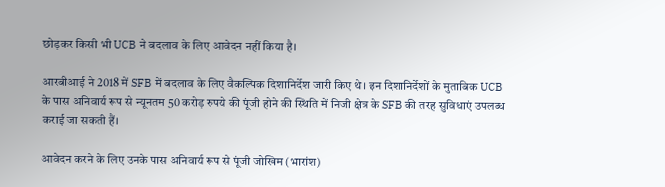छोड़कर किसी भी UCB ने बदलाव के लिए आवेदन नहीं किया है।

आरबीआई ने 2018 में SFB में बदलाव के लिए वैकल्पिक दिशानिर्देश जारी किए थे। इन दिशानिर्देशों के मुताबिक UCB के पास अनिवार्य रूप से न्यूनतम 50 करोड़ रुपये की पूंजी होने की स्थिति में निजी क्षेत्र के SFB की तरह सुविधाएं उपलब्ध कराई जा सकती हैं।

आवेदन करने के लिए उनके पास अनिवार्य रूप से पूंजी जोखिम (भारांश)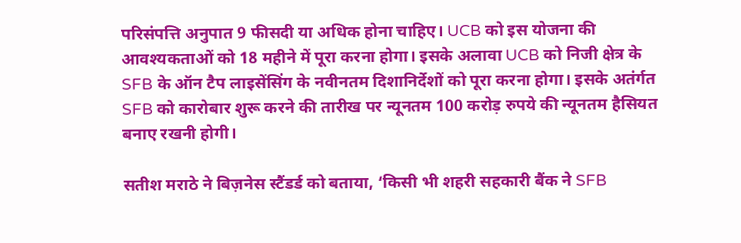परिसंपत्ति अनुपात 9 फीसदी या अधिक होना चाहिए। UCB को इस योजना की आवश्यकताओं को 18 महीने में पूरा करना होगा। इसके अलावा UCB को निजी क्षेत्र के SFB के ऑन टैप लाइसेंसिंग के नवीनतम दिशानिर्देशों को पूरा करना होगा। इसके अतंर्गत SFB को कारोबार शुरू करने की तारीख पर न्यूनतम 100 करोड़ रुपये की न्यूनतम हैसियत बनाए रखनी होगी।

सतीश मराठे ने बिज़नेस स्टैंडर्ड को बताया, ‘किसी भी शहरी सहकारी बैंक ने SFB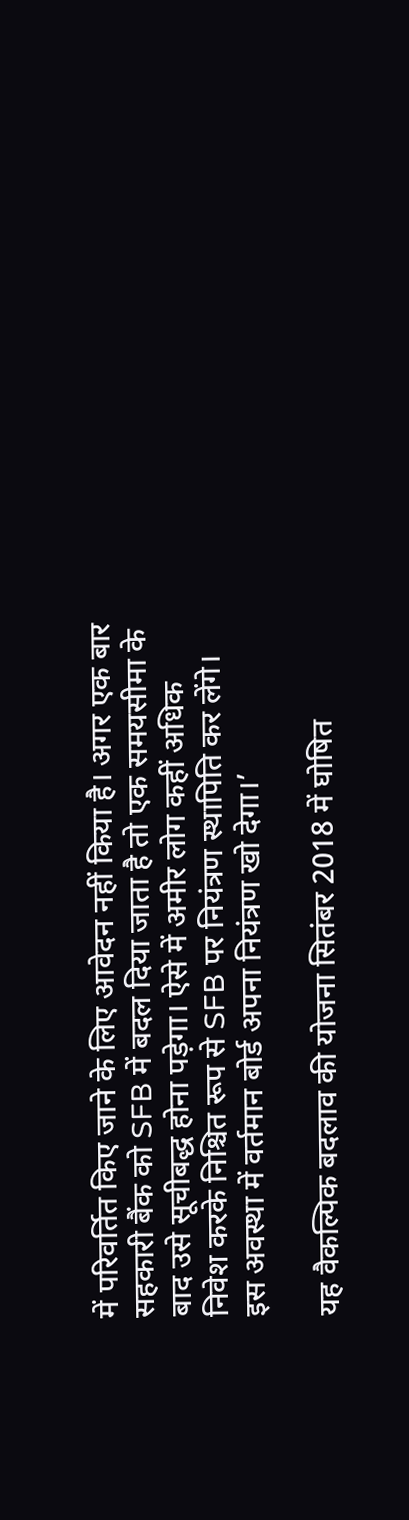में परिवर्तित किए जाने के लिए आवेदन नहीं किया है। अगर एक बार सहकारी बैंक को SFB में बदल दिया जाता है तो एक समयसीमा के बाद उसे सूचीबद्ध होना पड़ेगा। ऐसे में अमीर लोग कहीं अधिक निवेश करके निश्चित रूप से SFB पर नियंत्रण स्थापिति कर लेंगे। इस अवस्था में वर्तमान बोर्ड अपना नियंत्रण खो देगा।’

यह वैकल्पिक बदलाव की योजना सितंबर 2018 में घोषित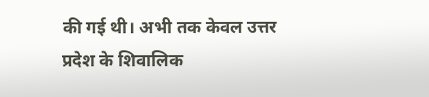की गई थी। अभी तक केवल उत्तर प्रदेश के शिवालिक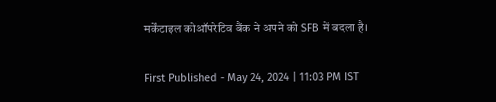मर्केंटाइल कोऑपरेटिव बैंक ने अपने को SFB में बदला है।

First Published - May 24, 2024 | 11:03 PM IST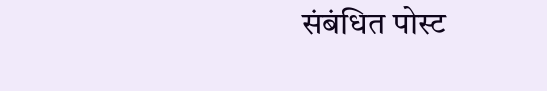संबंधित पोस्ट